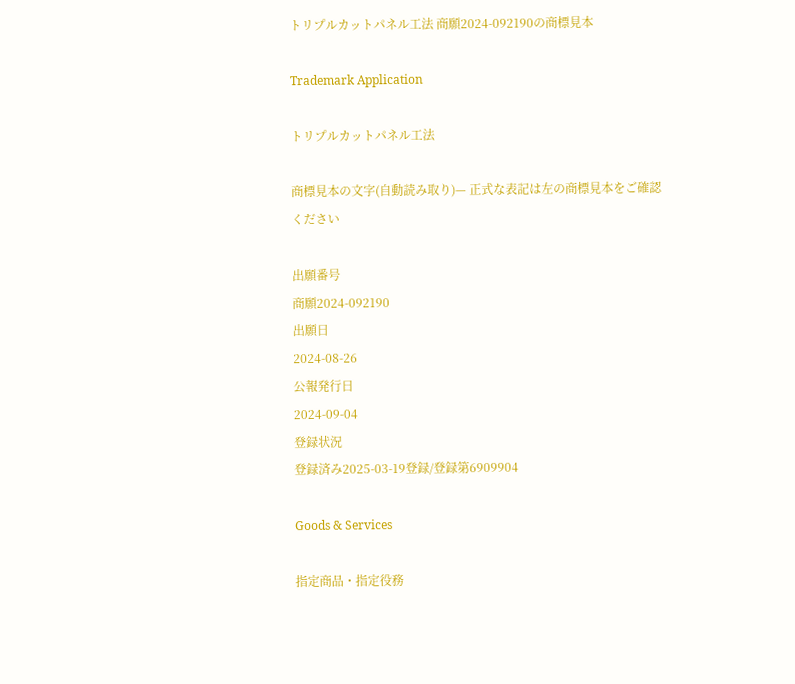トリプルカットパネル工法 商願2024-092190の商標見本

Trademark Application

トリプルカットパネル工法

商標見本の文字(自動読み取り)— 正式な表記は左の商標見本をご確認ください

出願番号
商願2024-092190
出願日
2024-08-26
公報発行日
2024-09-04
登録状況
登録済み2025-03-19登録/登録第6909904

Goods & Services

指定商品・指定役務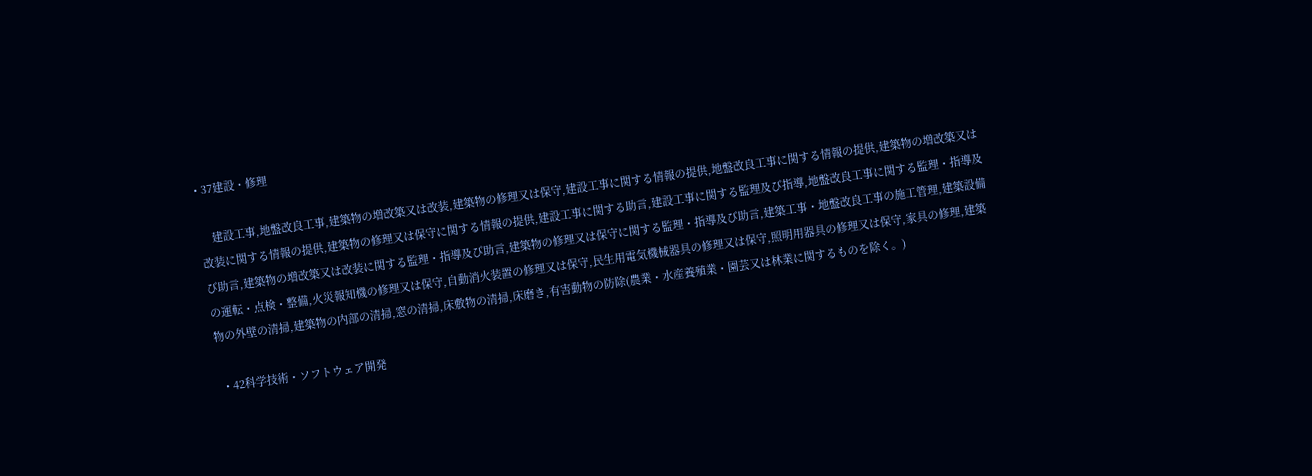• 37建設・修理

    建設工事,地盤改良工事,建築物の増改築又は改装,建築物の修理又は保守,建設工事に関する情報の提供,地盤改良工事に関する情報の提供,建築物の増改築又は改装に関する情報の提供,建築物の修理又は保守に関する情報の提供,建設工事に関する助言,建設工事に関する監理及び指導,地盤改良工事に関する監理・指導及び助言,建築物の増改築又は改装に関する監理・指導及び助言,建築物の修理又は保守に関する監理・指導及び助言,建築工事・地盤改良工事の施工管理,建築設備の運転・点検・整備,火災報知機の修理又は保守,自動消火装置の修理又は保守,民生用電気機械器具の修理又は保守,照明用器具の修理又は保守,家具の修理,建築物の外壁の清掃,建築物の内部の清掃,窓の清掃,床敷物の清掃,床磨き,有害動物の防除(農業・水産養殖業・園芸又は林業に関するものを除く。)

  • 42科学技術・ソフトウェア開発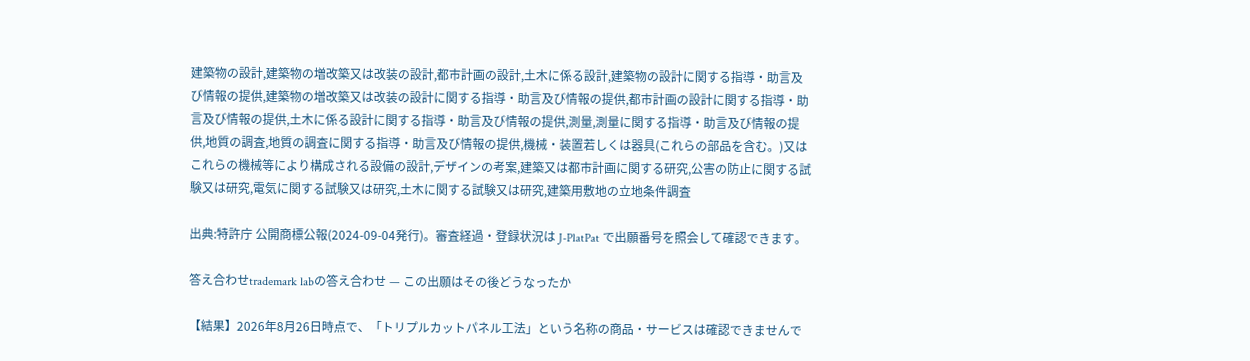建築物の設計,建築物の増改築又は改装の設計,都市計画の設計,土木に係る設計,建築物の設計に関する指導・助言及び情報の提供,建築物の増改築又は改装の設計に関する指導・助言及び情報の提供,都市計画の設計に関する指導・助言及び情報の提供,土木に係る設計に関する指導・助言及び情報の提供,測量,測量に関する指導・助言及び情報の提供,地質の調査,地質の調査に関する指導・助言及び情報の提供,機械・装置若しくは器具(これらの部品を含む。)又はこれらの機械等により構成される設備の設計,デザインの考案,建築又は都市計画に関する研究,公害の防止に関する試験又は研究,電気に関する試験又は研究,土木に関する試験又は研究,建築用敷地の立地条件調査

出典:特許庁 公開商標公報(2024-09-04発行)。審査経過・登録状況は J-PlatPat で出願番号を照会して確認できます。

答え合わせtrademark labの答え合わせ — この出願はその後どうなったか

【結果】2026年8月26日時点で、「トリプルカットパネル工法」という名称の商品・サービスは確認できませんで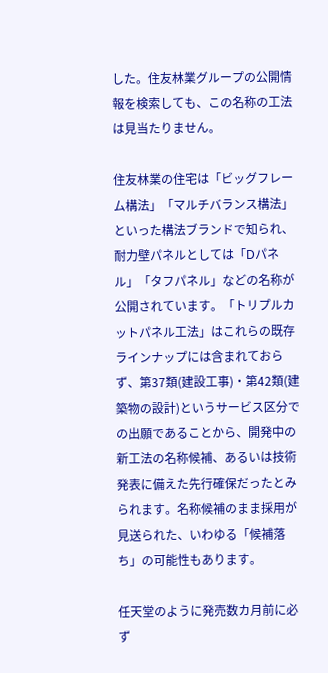した。住友林業グループの公開情報を検索しても、この名称の工法は見当たりません。

住友林業の住宅は「ビッグフレーム構法」「マルチバランス構法」といった構法ブランドで知られ、耐力壁パネルとしては「Dパネル」「タフパネル」などの名称が公開されています。「トリプルカットパネル工法」はこれらの既存ラインナップには含まれておらず、第37類(建設工事)・第42類(建築物の設計)というサービス区分での出願であることから、開発中の新工法の名称候補、あるいは技術発表に備えた先行確保だったとみられます。名称候補のまま採用が見送られた、いわゆる「候補落ち」の可能性もあります。

任天堂のように発売数カ月前に必ず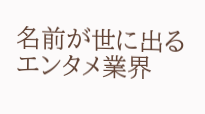名前が世に出るエンタメ業界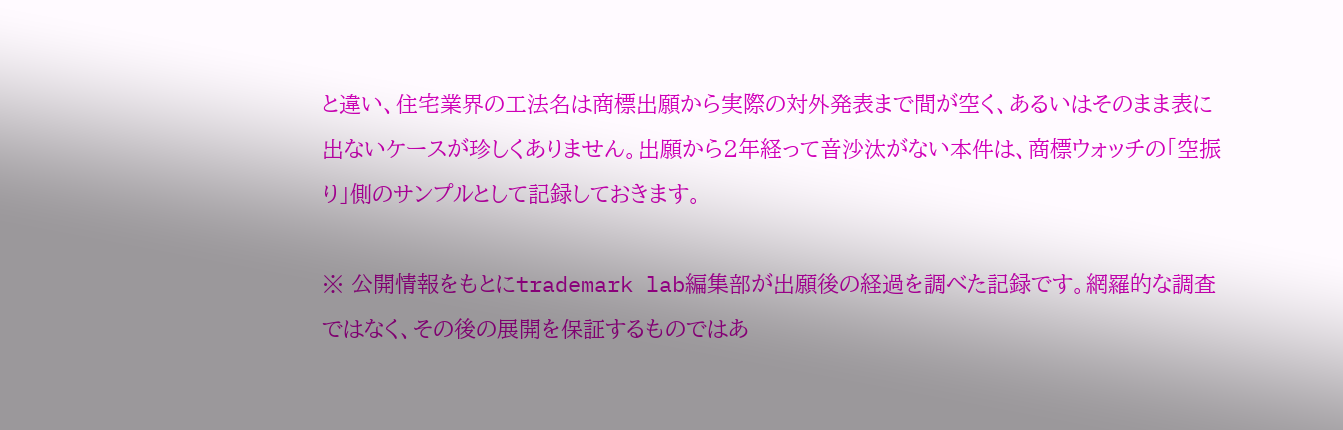と違い、住宅業界の工法名は商標出願から実際の対外発表まで間が空く、あるいはそのまま表に出ないケースが珍しくありません。出願から2年経って音沙汰がない本件は、商標ウォッチの「空振り」側のサンプルとして記録しておきます。

※ 公開情報をもとにtrademark lab編集部が出願後の経過を調べた記録です。網羅的な調査ではなく、その後の展開を保証するものではあ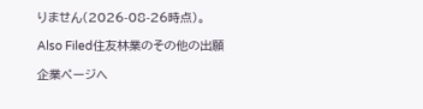りません(2026-08-26時点)。

Also Filed住友林業のその他の出願

企業ページへ